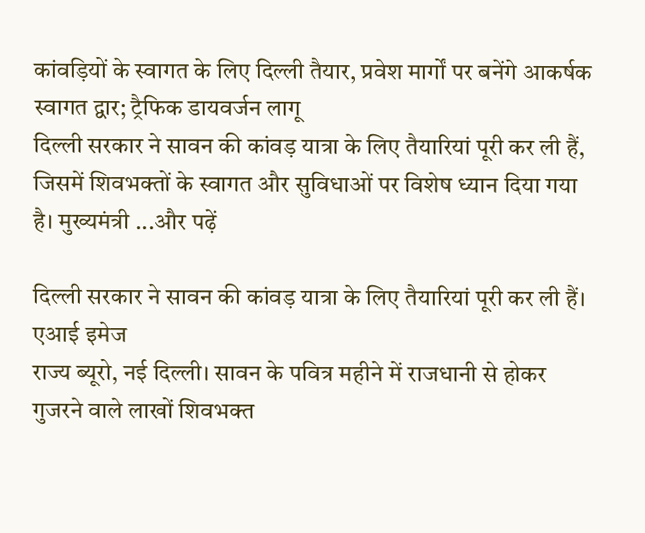कांवड़ियों के स्वागत के लिए दिल्ली तैयार, प्रवेश मार्गों पर बनेंगे आकर्षक स्वागत द्वार; ट्रैफिक डायवर्जन लागू
दिल्ली सरकार ने सावन की कांवड़ यात्रा के लिए तैयारियां पूरी कर ली हैं, जिसमें शिवभक्तों के स्वागत और सुविधाओं पर विशेष ध्यान दिया गया है। मुख्यमंत्री ...और पढ़ें

दिल्ली सरकार ने सावन की कांवड़ यात्रा के लिए तैयारियां पूरी कर ली हैं। एआई इमेज
राज्य ब्यूरो, नई दिल्ली। सावन के पवित्र महीने में राजधानी से होकर गुजरने वाले लाखों शिवभक्त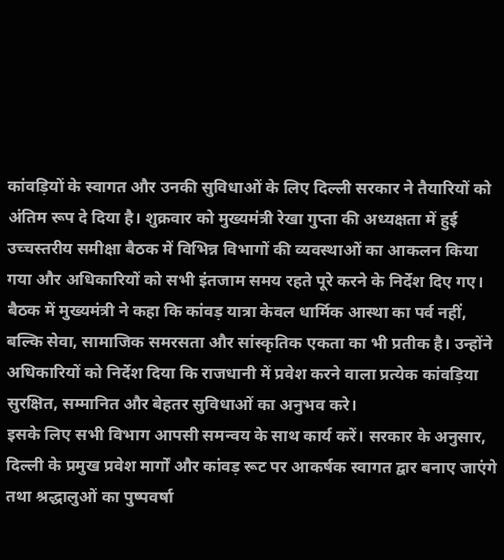कांवड़ियों के स्वागत और उनकी सुविधाओं के लिए दिल्ली सरकार ने तैयारियों को अंतिम रूप दे दिया है। शुक्रवार को मुख्यमंत्री रेखा गुप्ता की अध्यक्षता में हुई उच्चस्तरीय समीक्षा बैठक में विभिन्न विभागों की व्यवस्थाओं का आकलन किया गया और अधिकारियों को सभी इंतजाम समय रहते पूरे करने के निर्देश दिए गए।
बैठक में मुख्यमंत्री ने कहा कि कांवड़ यात्रा केवल धार्मिक आस्था का पर्व नहीं, बल्कि सेवा, सामाजिक समरसता और सांस्कृतिक एकता का भी प्रतीक है। उन्होंने अधिकारियों को निर्देश दिया कि राजधानी में प्रवेश करने वाला प्रत्येक कांवड़िया सुरक्षित, सम्मानित और बेहतर सुविधाओं का अनुभव करे।
इसके लिए सभी विभाग आपसी समन्वय के साथ कार्य करें। सरकार के अनुसार, दिल्ली के प्रमुख प्रवेश मार्गों और कांवड़ रूट पर आकर्षक स्वागत द्वार बनाए जाएंगे तथा श्रद्धालुओं का पुष्पवर्षा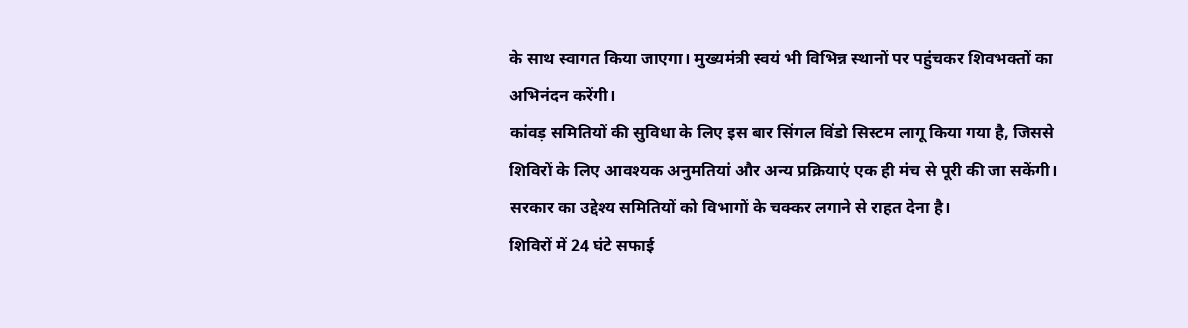के साथ स्वागत किया जाएगा। मुख्यमंत्री स्वयं भी विभिन्न स्थानों पर पहुंचकर शिवभक्तों का अभिनंदन करेंगी।
कांवड़ समितियों की सुविधा के लिए इस बार सिंगल विंडो सिस्टम लागू किया गया है, जिससे शिविरों के लिए आवश्यक अनुमतियां और अन्य प्रक्रियाएं एक ही मंच से पूरी की जा सकेंगी। सरकार का उद्देश्य समितियों को विभागों के चक्कर लगाने से राहत देना है।
शिविरों में 24 घंटे सफाई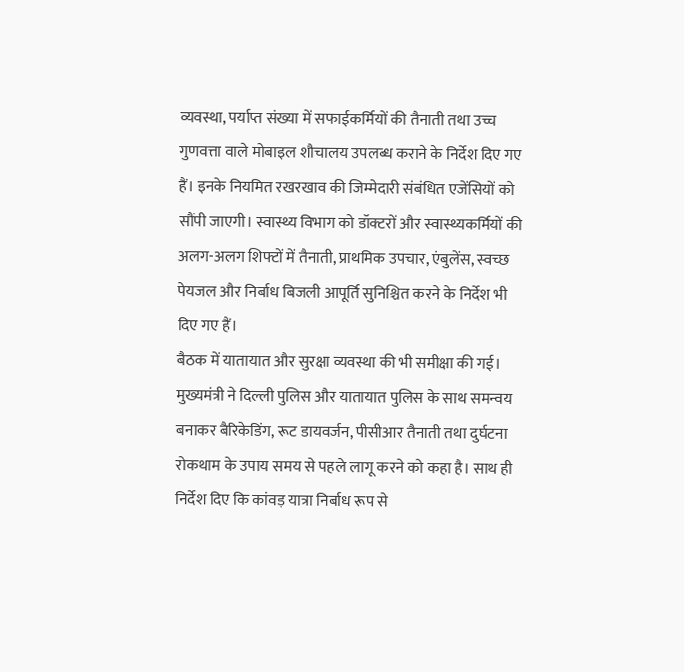व्यवस्था, पर्याप्त संख्या में सफाईकर्मियों की तैनाती तथा उच्च गुणवत्ता वाले मोबाइल शौचालय उपलब्ध कराने के निर्देश दिए गए हैं। इनके नियमित रखरखाव की जिम्मेदारी संबंधित एजेंसियों को सौंपी जाएगी। स्वास्थ्य विभाग को डॉक्टरों और स्वास्थ्यकर्मियों की अलग-अलग शिफ्टों में तैनाती, प्राथमिक उपचार, एंबुलेंस, स्वच्छ पेयजल और निर्बाध बिजली आपूर्ति सुनिश्चित करने के निर्देश भी दिए गए हैं।
बैठक में यातायात और सुरक्षा व्यवस्था की भी समीक्षा की गई। मुख्यमंत्री ने दिल्ली पुलिस और यातायात पुलिस के साथ समन्वय बनाकर बैरिकेडिंग, रूट डायवर्जन, पीसीआर तैनाती तथा दुर्घटना रोकथाम के उपाय समय से पहले लागू करने को कहा है। साथ ही निर्देश दिए कि कांवड़ यात्रा निर्बाध रूप से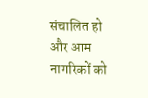संचालित हो और आम नागरिकों को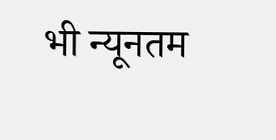भी न्यूनतम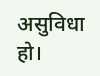असुविधा हो।